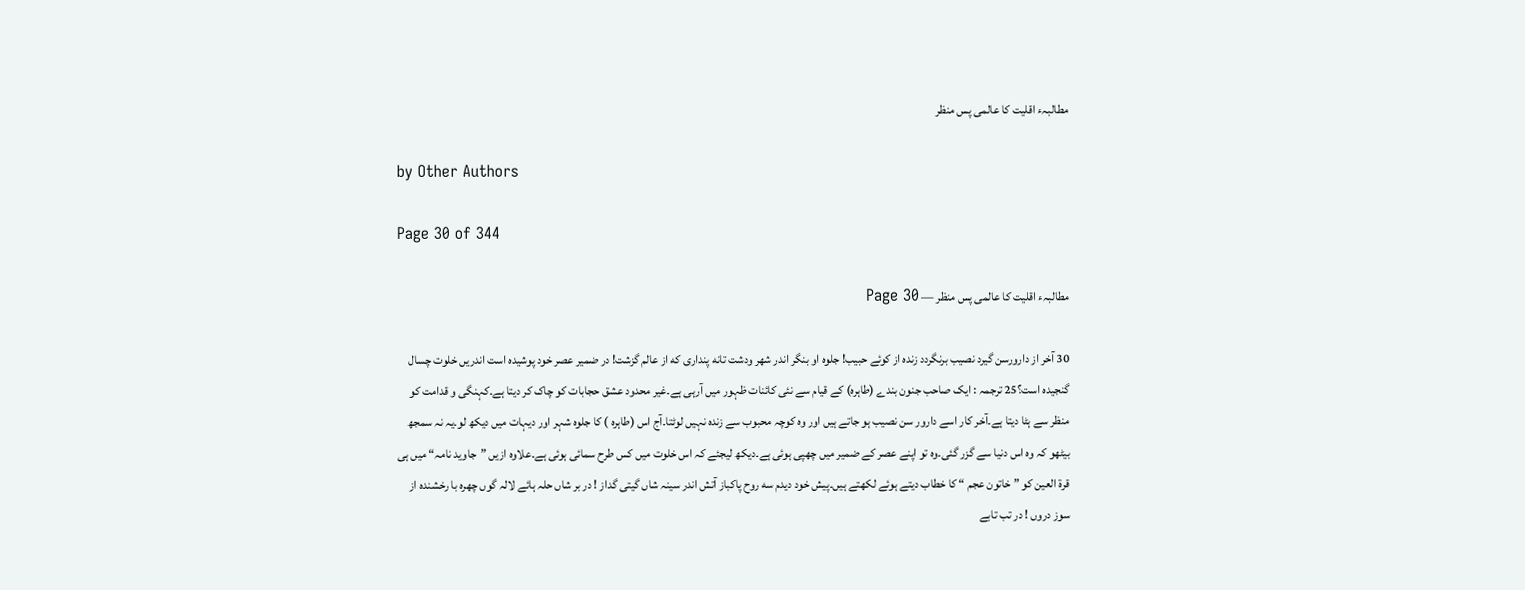مطالبہء اقلیت کا عالمی پس منظر

by Other Authors

Page 30 of 344

مطالبہء اقلیت کا عالمی پس منظر — Page 30

30 آخر از دارورسن گیرد نصیب برنگردد زنده از کوئے حبیب! جلوه او بنگر اندر شهر ودشت تانه پنداری که از عالم گزشت! در ضمیر عصر خود پوشیده است اندریں خلوت چسال گنجیده است؟25 ترجمہ : ایک صاحب جنون بندے (طاہرہ) کے قیام سے نئی کائنات ظہور میں آرہی ہے۔غیر محدود عشق حجابات کو چاک کر دیتا ہے۔کہنگی و قدامت کو منظر سے ہٹا دیتا ہے۔آخر کار اسے دارور سن نصیب ہو جاتے ہیں اور وہ کوچہ محبوب سے زندہ نہیں لوٹتا۔آج اس (طاہرہ ) کا جلوہ شہر اور دیہات میں دیکھ لو۔یہ نہ سمجھ بیٹھو کہ وہ اس دنیا سے گزر گئی۔وہ تو اپنے عصر کے ضمیر میں چھپی ہوئی ہے۔دیکھ لیجئے کہ اس خلوت میں کس طرح سمائی ہوئی ہے۔علاوہ ازیں ”جاوید نامہ“ میں ہی قرۃ العین کو ” خاتون عجم “ کا خطاب دیتے ہوئے لکھتے ہیں۔پیش خود دیدم سه روح پاکباز آتش اندر سینہ شاں گیتی گداز ! در بر شاں حلہ ہائے لالہ گوں چهره با رخشنده از سوز دروں ! در تب تابے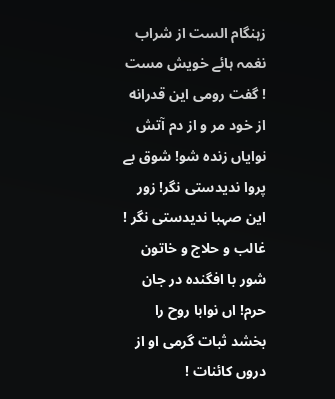زہنگام الست از شراب نغمہ ہائے خویش مست ! گفت رومی این قدرانه از خود مر و از دم آتش نوایاں زنده شو! شوق بے پروا ندیدستی نگر! زور این صہبا ندیدستی نگر ! غالب و حلاج و خاتون شور با افگنده در جان حرم! اں نوابا روح را بخشد ثبات گرمی او از دروں کائنات !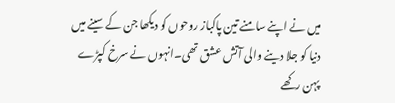میں نے اپنے سامنے تین پاکباز روحوں کو دیکھا جن کے سینے میں دنیا کو جلا دینے والی آتش عشق تھی۔انہوں نے سرخ کپڑے پہن رکھے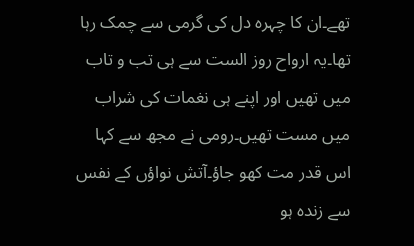تھے۔ان کا چہرہ دل کی گرمی سے چمک رہا تھا۔یہ ارواح روز الست سے ہی تب و تاب میں تھیں اور اپنے ہی نغمات کی شراب میں مست تھیں۔رومی نے مجھ سے کہا اس قدر مت کھو جاؤ۔آتش نواؤں کے نفس سے زندہ ہو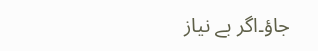جاؤ۔اگر بے نیاز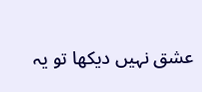عشق نہیں دیکھا تو یہ